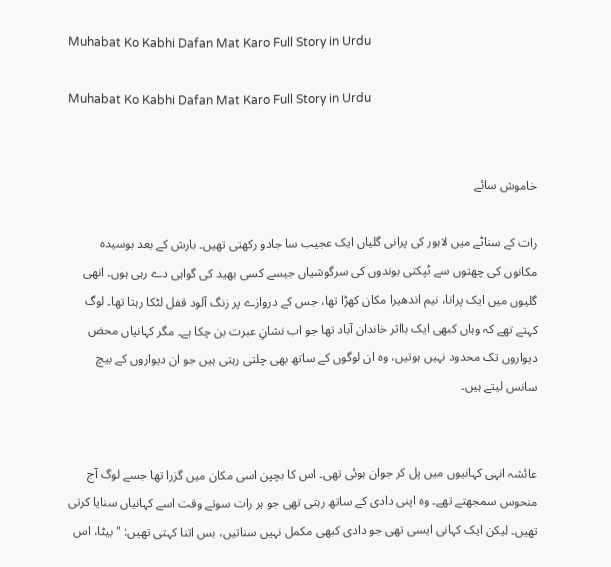Muhabat Ko Kabhi Dafan Mat Karo Full Story in Urdu

Muhabat Ko Kabhi Dafan Mat Karo Full Story in Urdu


خاموش سائے

رات کے سناٹے میں لاہور کی پرانی گلیاں ایک عجیب سا جادو رکھتی تھیں۔ بارش کے بعد بوسیدہ مکانوں کی چھتوں سے ٹپکتی بوندوں کی سرگوشیاں جیسے کسی بھید کی گواہی دے رہی ہوں۔ انھی گلیوں میں ایک پرانا، نیم اندھیرا مکان کھڑا تھا، جس کے دروازے پر زنگ آلود قفل لٹکا رہتا تھا۔ لوگ کہتے تھے کہ وہاں کبھی ایک بااثر خاندان آباد تھا جو اب نشانِ عبرت بن چکا ہے۔ مگر کہانیاں محض دیواروں تک محدود نہیں ہوتیں، وہ ان لوگوں کے ساتھ بھی چلتی رہتی ہیں جو ان دیواروں کے بیچ سانس لیتے ہیں۔


عائشہ انہی کہانیوں میں پل کر جوان ہوئی تھی۔ اس کا بچپن اسی مکان میں گزرا تھا جسے لوگ آج منحوس سمجھتے تھے۔ وہ اپنی دادی کے ساتھ رہتی تھی جو ہر رات سوتے وقت اسے کہانیاں سنایا کرتی تھیں۔ لیکن ایک کہانی ایسی تھی جو دادی کبھی مکمل نہیں سناتیں، بس اتنا کہتی تھیں: "بیٹا، اس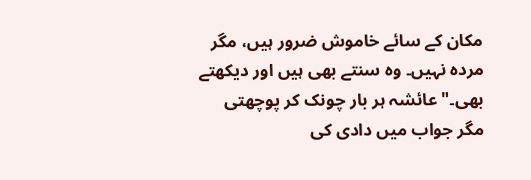مکان کے سائے خاموش ضرور ہیں، مگر مردہ نہیں۔ وہ سنتے بھی ہیں اور دیکھتے بھی۔" عائشہ ہر بار چونک کر پوچھتی مگر جواب میں دادی کی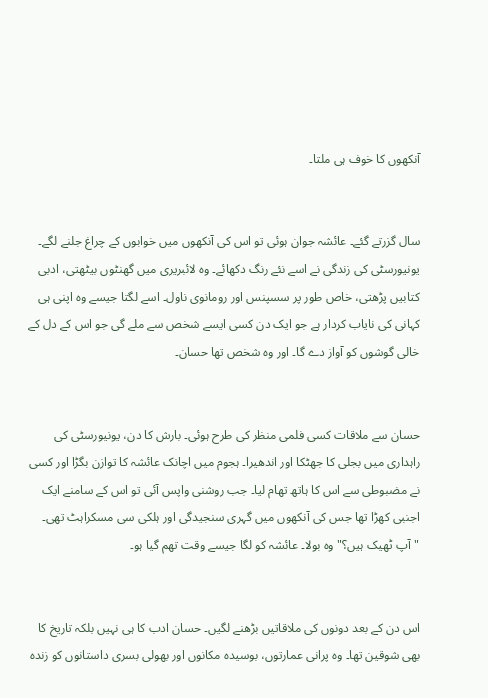آنکھوں کا خوف ہی ملتا۔


سال گزرتے گئے۔ عائشہ جوان ہوئی تو اس کی آنکھوں میں خوابوں کے چراغ جلنے لگے۔ یونیورسٹی کی زندگی نے اسے نئے رنگ دکھائے۔ وہ لائبریری میں گھنٹوں بیٹھتی، ادبی کتابیں پڑھتی، خاص طور پر سسپنس اور رومانوی ناول۔ اسے لگتا جیسے وہ اپنی ہی کہانی کی نایاب کردار ہے جو ایک دن کسی ایسے شخص سے ملے گی جو اس کے دل کے خالی گوشوں کو آواز دے گا۔ اور وہ شخص تھا حسان۔


حسان سے ملاقات کسی فلمی منظر کی طرح ہوئی۔ بارش کا دن، یونیورسٹی کی راہداری میں بجلی کا جھٹکا اور اندھیرا۔ ہجوم میں اچانک عائشہ کا توازن بگڑا اور کسی نے مضبوطی سے اس کا ہاتھ تھام لیا۔ جب روشنی واپس آئی تو اس کے سامنے ایک اجنبی کھڑا تھا جس کی آنکھوں میں گہری سنجیدگی اور ہلکی سی مسکراہٹ تھی۔ "آپ ٹھیک ہیں؟" وہ بولا۔ عائشہ کو لگا جیسے وقت تھم گیا ہو۔


اس دن کے بعد دونوں کی ملاقاتیں بڑھنے لگیں۔ حسان ادب کا ہی نہیں بلکہ تاریخ کا بھی شوقین تھا۔ وہ پرانی عمارتوں، بوسیدہ مکانوں اور بھولی بسری داستانوں کو زندہ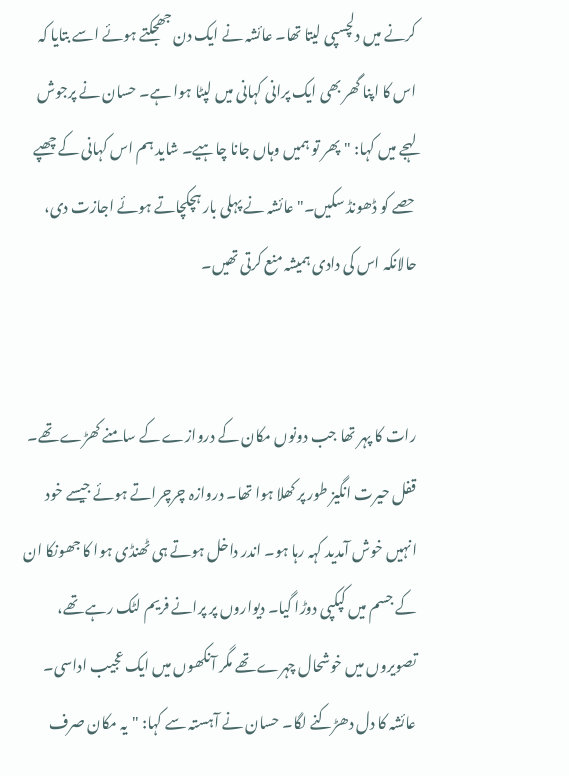کرنے میں دلچسپی لیتا تھا۔ عائشہ نے ایک دن جھجکتے ہوئے اسے بتایا کہ اس کا اپنا گھر بھی ایک پرانی کہانی میں لپٹا ہوا ہے۔ حسان نے پرجوش لہجے میں کہا: "پھر تو ہمیں وہاں جانا چاہیے۔ شاید ہم اس کہانی کے چھپے حصے کو ڈھونڈ سکیں۔" عائشہ نے پہلی بار ہچکچاتے ہوئے اجازت دی، حالانکہ اس کی دادی ہمیشہ منع کرتی تھیں۔


رات کا پہر تھا جب دونوں مکان کے دروازے کے سامنے کھڑے تھے۔ قفل حیرت انگیز طور پر کھلا ہوا تھا۔ دروازہ چرچراتے ہوئے جیسے خود انہیں خوش آمدید کہہ رہا ہو۔ اندر داخل ہوتے ہی ٹھنڈی ہوا کا جھونکا ان کے جسم میں کپکپی دوڑا گیا۔ دیواروں پر پرانے فریم لٹک رہے تھے، تصویروں میں خوشحال چہرے تھے مگر آنکھوں میں ایک عجیب اداسی۔ عائشہ کا دل دھڑکنے لگا۔ حسان نے آہستہ سے کہا: "یہ مکان صرف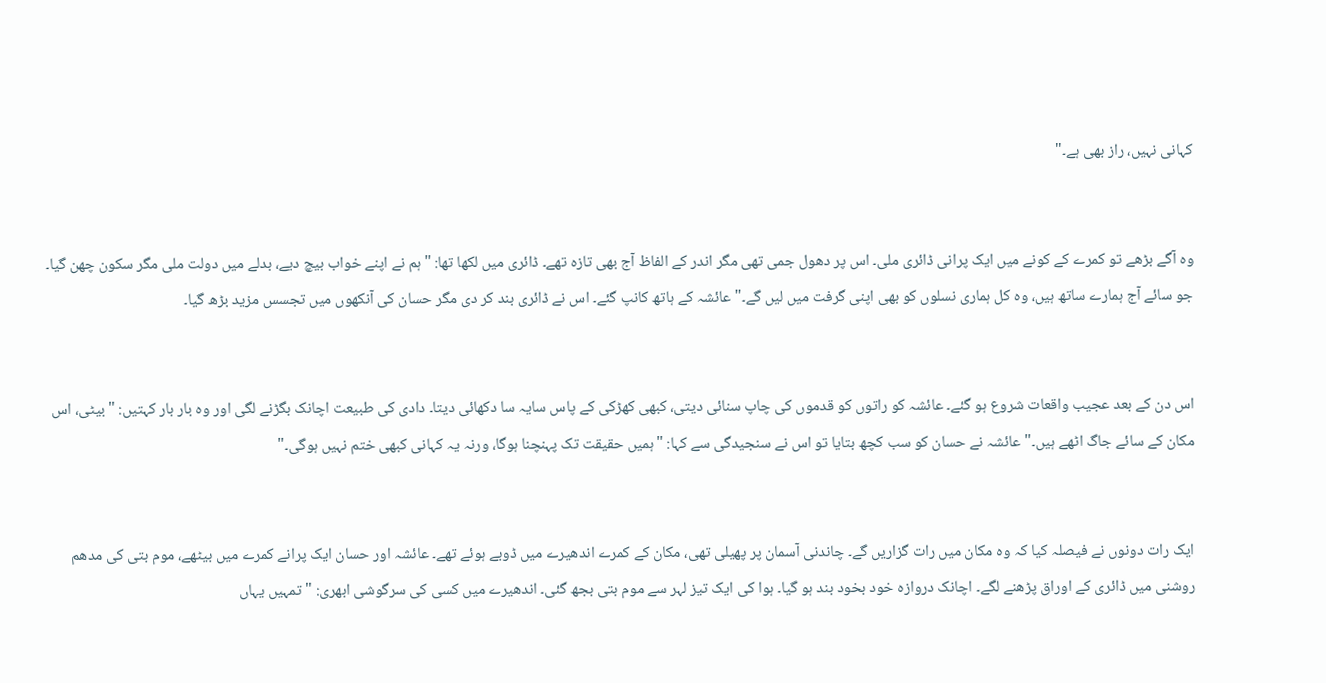کہانی نہیں، راز بھی ہے۔"


وہ آگے بڑھے تو کمرے کے کونے میں ایک پرانی ڈائری ملی۔ اس پر دھول جمی تھی مگر اندر کے الفاظ آج بھی تازہ تھے۔ ڈائری میں لکھا تھا: "ہم نے اپنے خواب بیچ دیے، بدلے میں دولت ملی مگر سکون چھن گیا۔ جو سائے آج ہمارے ساتھ ہیں، وہ کل ہماری نسلوں کو بھی اپنی گرفت میں لیں گے۔" عائشہ کے ہاتھ کانپ گئے۔ اس نے ڈائری بند کر دی مگر حسان کی آنکھوں میں تجسس مزید بڑھ گیا۔


اس دن کے بعد عجیب واقعات شروع ہو گئے۔ عائشہ کو راتوں کو قدموں کی چاپ سنائی دیتی، کبھی کھڑکی کے پاس سایہ سا دکھائی دیتا۔ دادی کی طبیعت اچانک بگڑنے لگی اور وہ بار بار کہتیں: "بیٹی، اس مکان کے سائے جاگ اٹھے ہیں۔" عائشہ نے حسان کو سب کچھ بتایا تو اس نے سنجیدگی سے کہا: "ہمیں حقیقت تک پہنچنا ہوگا، ورنہ یہ کہانی کبھی ختم نہیں ہوگی۔"


ایک رات دونوں نے فیصلہ کیا کہ وہ مکان میں رات گزاریں گے۔ چاندنی آسمان پر پھیلی تھی، مکان کے کمرے اندھیرے میں ڈوبے ہوئے تھے۔ عائشہ اور حسان ایک پرانے کمرے میں بیٹھے، موم بتی کی مدھم روشنی میں ڈائری کے اوراق پڑھنے لگے۔ اچانک دروازہ خود بخود بند ہو گیا۔ ہوا کی ایک تیز لہر سے موم بتی بجھ گئی۔ اندھیرے میں کسی کی سرگوشی ابھری: "تمہیں یہاں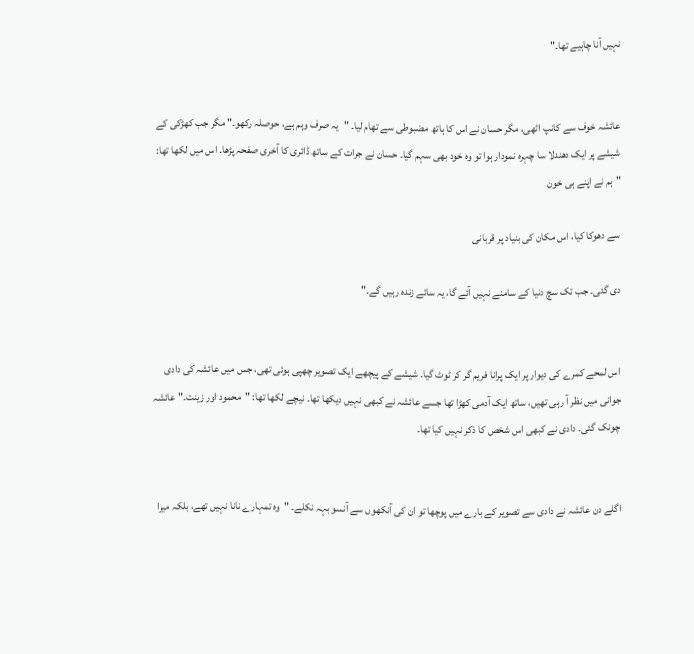نہیں آنا چاہیے تھا۔"


عائشہ خوف سے کانپ اٹھی، مگر حسان نے اس کا ہاتھ مضبوطی سے تھام لیا۔ "یہ صرف وہم ہے، حوصلہ رکھو۔" مگر جب کھڑکی کے شیشے پر ایک دھندلا سا چہرہ نمودار ہوا تو وہ خود بھی سہم گیا۔ حسان نے جرات کے ساتھ ڈائری کا آخری صفحہ پڑھا۔ اس میں لکھا تھا: "ہم نے اپنے ہی خون

سے دھوکا کیا، اس مکان کی بنیاد پر قربانی

دی گئی۔ جب تک سچ دنیا کے سامنے نہیں آئے گا، یہ سائے زندہ رہیں گے۔"


اس لمحے کمرے کی دیوار پر ایک پرانا فریم گر کر ٹوٹ گیا۔ شیشے کے پیچھے ایک تصویر چھپی ہوئی تھی، جس میں عائشہ کی دادی جوانی میں نظر آ رہی تھیں، ساتھ ایک آدمی کھڑا تھا جسے عائشہ نے کبھی نہیں دیکھا تھا۔ نیچے لکھا تھا: "محمود اور زینت۔" عائشہ چونک گئی۔ دادی نے کبھی اس شخص کا ذکر نہیں کیا تھا۔


اگلے دن عائشہ نے دادی سے تصویر کے بارے میں پوچھا تو ان کی آنکھوں سے آنسو بہہ نکلے۔ "وہ تمہارے نانا نہیں تھے، بلکہ میرا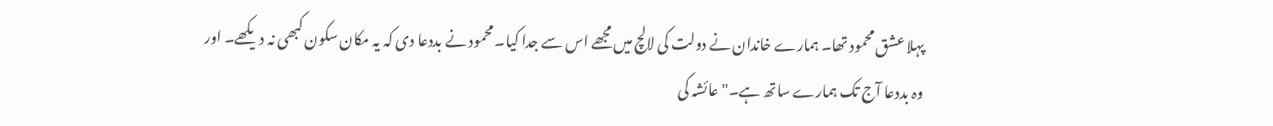پہلا عشق محمود تھا۔ ہمارے خاندان نے دولت کی لالچ میں مجھے اس سے جدا کیا۔ محمود نے بددعا دی کہ یہ مکان سکون کبھی نہ دیکھے۔ اور وہ بددعا آج تک ہمارے ساتھ ہے۔" عائشہ کی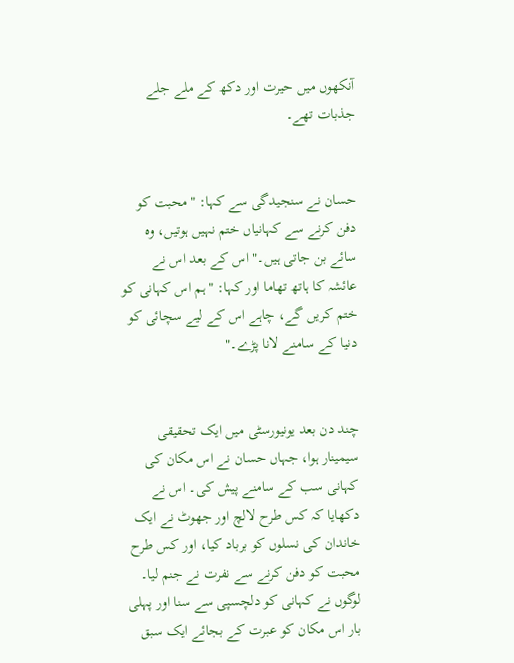آنکھوں میں حیرت اور دکھ کے ملے جلے جذبات تھے۔


حسان نے سنجیدگی سے کہا: "محبت کو دفن کرنے سے کہانیاں ختم نہیں ہوتیں، وہ سائے بن جاتی ہیں۔" اس کے بعد اس نے عائشہ کا ہاتھ تھاما اور کہا: "ہم اس کہانی کو ختم کریں گے، چاہے اس کے لیے سچائی کو دنیا کے سامنے لانا پڑے۔"


چند دن بعد یونیورسٹی میں ایک تحقیقی سیمینار ہوا، جہاں حسان نے اس مکان کی کہانی سب کے سامنے پیش کی۔ اس نے دکھایا کہ کس طرح لالچ اور جھوٹ نے ایک خاندان کی نسلوں کو برباد کیا، اور کس طرح محبت کو دفن کرنے سے نفرت نے جنم لیا۔ لوگوں نے کہانی کو دلچسپی سے سنا اور پہلی بار اس مکان کو عبرت کے بجائے ایک سبق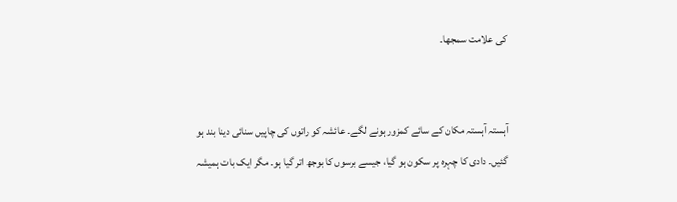کی علامت سمجھا۔


آہستہ آہستہ مکان کے سائے کمزور ہونے لگے۔ عائشہ کو راتوں کی چاپیں سنائی دینا بند ہو گئیں۔ دادی کا چہرہ پر سکون ہو گیا، جیسے برسوں کا بوجھ اتر گیا ہو۔ مگر ایک بات ہمیشہ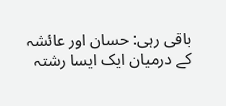باقی رہی: حسان اور عائشہ کے درمیان ایک ایسا رشتہ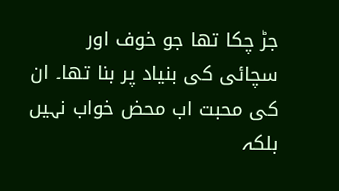جڑ چکا تھا جو خوف اور سچائی کی بنیاد پر بنا تھا۔ ان کی محبت اب محض خواب نہیں بلکہ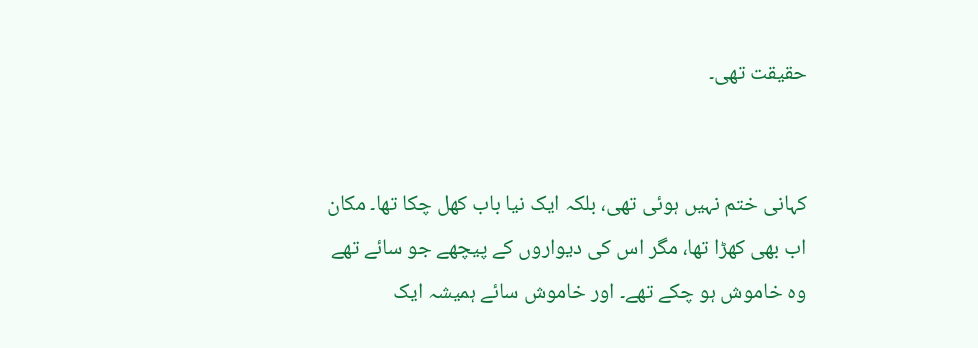حقیقت تھی۔


کہانی ختم نہیں ہوئی تھی، بلکہ ایک نیا باب کھل چکا تھا۔ مکان اب بھی کھڑا تھا، مگر اس کی دیواروں کے پیچھے جو سائے تھے وہ خاموش ہو چکے تھے۔ اور خاموش سائے ہمیشہ ایک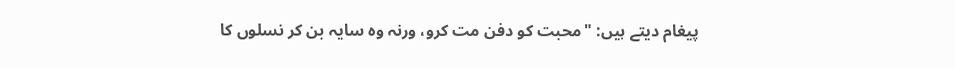پیغام دیتے ہیں: "محبت کو دفن مت کرو، ورنہ وہ سایہ بن کر نسلوں کا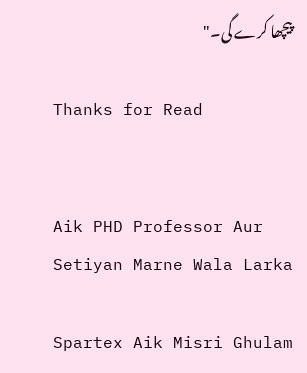پیچھا کرے گی۔"

Thanks for Read


Aik PHD Professor Aur Setiyan Marne Wala Larka

Spartex Aik Misri Ghulam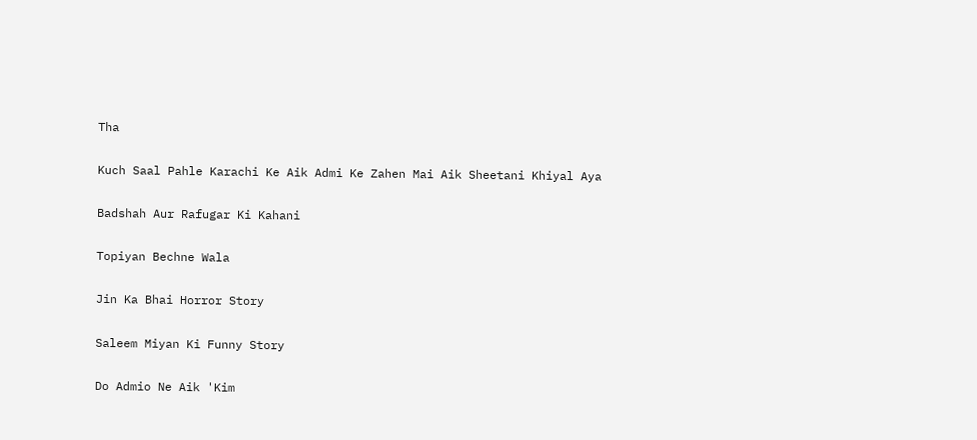Tha

Kuch Saal Pahle Karachi Ke Aik Admi Ke Zahen Mai Aik Sheetani Khiyal Aya

Badshah Aur Rafugar Ki Kahani

Topiyan Bechne Wala

Jin Ka Bhai Horror Story

Saleem Miyan Ki Funny Story

Do Admio Ne Aik 'Kim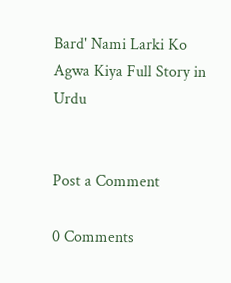Bard' Nami Larki Ko Agwa Kiya Full Story in Urdu


Post a Comment

0 Comments